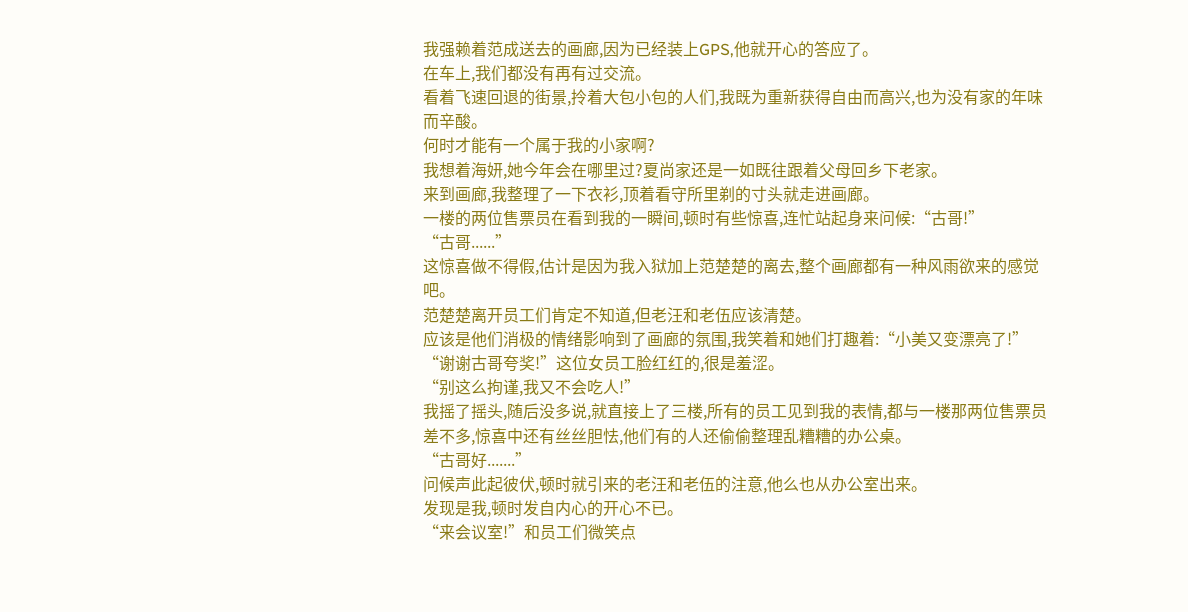我强赖着范成送去的画廊,因为已经装上GPS,他就开心的答应了。
在车上,我们都没有再有过交流。
看着飞速回退的街景,拎着大包小包的人们,我既为重新获得自由而高兴,也为没有家的年味而辛酸。
何时才能有一个属于我的小家啊?
我想着海妍,她今年会在哪里过?夏尚家还是一如既往跟着父母回乡下老家。
来到画廊,我整理了一下衣衫,顶着看守所里剃的寸头就走进画廊。
一楼的两位售票员在看到我的一瞬间,顿时有些惊喜,连忙站起身来问候:“古哥!”
“古哥......”
这惊喜做不得假,估计是因为我入狱加上范楚楚的离去,整个画廊都有一种风雨欲来的感觉吧。
范楚楚离开员工们肯定不知道,但老汪和老伍应该清楚。
应该是他们消极的情绪影响到了画廊的氛围,我笑着和她们打趣着:“小美又变漂亮了!”
“谢谢古哥夸奖!”这位女员工脸红红的,很是羞涩。
“别这么拘谨,我又不会吃人!”
我摇了摇头,随后没多说,就直接上了三楼,所有的员工见到我的表情,都与一楼那两位售票员差不多,惊喜中还有丝丝胆怯,他们有的人还偷偷整理乱糟糟的办公桌。
“古哥好.......”
问候声此起彼伏,顿时就引来的老汪和老伍的注意,他么也从办公室出来。
发现是我,顿时发自内心的开心不已。
“来会议室!”和员工们微笑点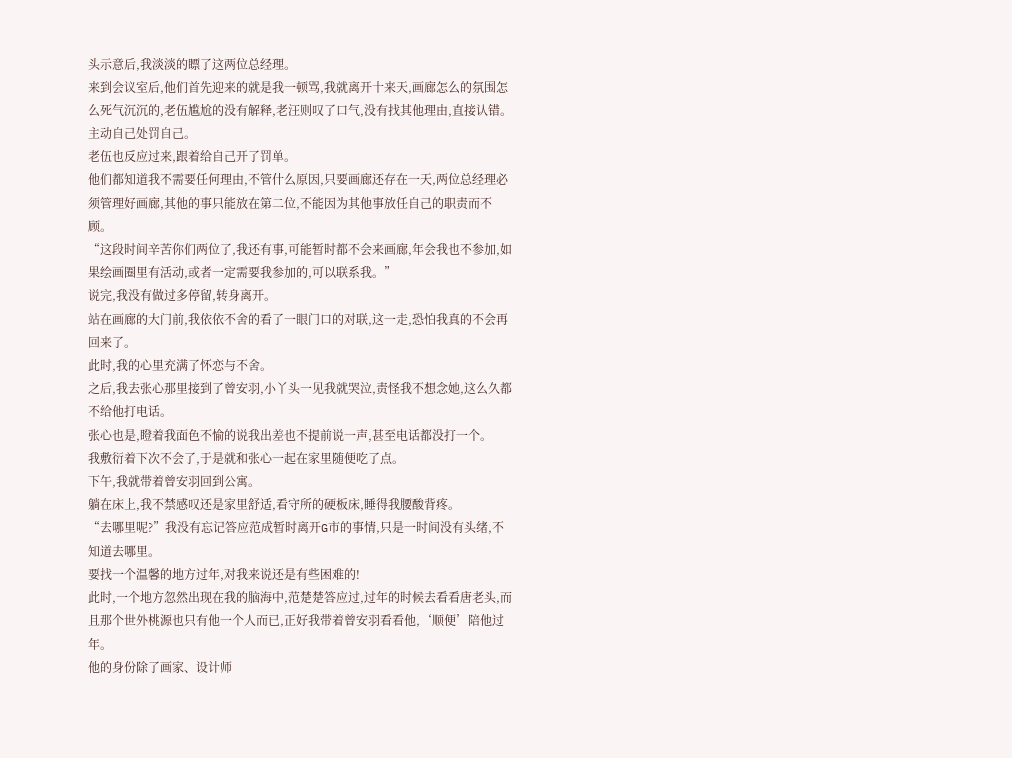头示意后,我淡淡的瞟了这两位总经理。
来到会议室后,他们首先迎来的就是我一顿骂,我就离开十来天,画廊怎么的氛围怎么死气沉沉的,老伍尴尬的没有解释,老汪则叹了口气,没有找其他理由,直接认错。
主动自己处罚自己。
老伍也反应过来,跟着给自己开了罚单。
他们都知道我不需要任何理由,不管什么原因,只要画廊还存在一天,两位总经理必须管理好画廊,其他的事只能放在第二位,不能因为其他事放任自己的职责而不顾。
“这段时间辛苦你们两位了,我还有事,可能暂时都不会来画廊,年会我也不参加,如果绘画圈里有活动,或者一定需要我参加的,可以联系我。”
说完,我没有做过多停留,转身离开。
站在画廊的大门前,我依依不舍的看了一眼门口的对联,这一走,恐怕我真的不会再回来了。
此时,我的心里充满了怀恋与不舍。
之后,我去张心那里接到了曾安羽,小丫头一见我就哭泣,责怪我不想念她,这么久都不给他打电话。
张心也是,瞪着我面色不愉的说我出差也不提前说一声,甚至电话都没打一个。
我敷衍着下次不会了,于是就和张心一起在家里随便吃了点。
下午,我就带着曾安羽回到公寓。
躺在床上,我不禁感叹还是家里舒适,看守所的硬板床,睡得我腰酸背疼。
“去哪里呢?”我没有忘记答应范成暂时离开G市的事情,只是一时间没有头绪,不知道去哪里。
要找一个温馨的地方过年,对我来说还是有些困难的!
此时,一个地方忽然出现在我的脑海中,范楚楚答应过,过年的时候去看看唐老头,而且那个世外桃源也只有他一个人而已,正好我带着曾安羽看看他,‘顺便’陪他过年。
他的身份除了画家、设计师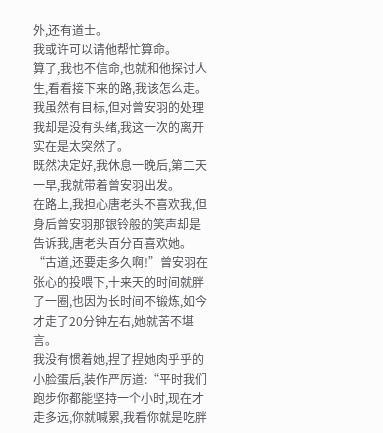外,还有道士。
我或许可以请他帮忙算命。
算了,我也不信命,也就和他探讨人生,看看接下来的路,我该怎么走。
我虽然有目标,但对曾安羽的处理我却是没有头绪,我这一次的离开实在是太突然了。
既然决定好,我休息一晚后,第二天一早,我就带着曾安羽出发。
在路上,我担心唐老头不喜欢我,但身后曾安羽那银铃般的笑声却是告诉我,唐老头百分百喜欢她。
“古道,还要走多久啊!”曾安羽在张心的投喂下,十来天的时间就胖了一圈,也因为长时间不锻炼,如今才走了20分钟左右,她就苦不堪言。
我没有惯着她,捏了捏她肉乎乎的小脸蛋后,装作严厉道:“平时我们跑步你都能坚持一个小时,现在才走多远,你就喊累,我看你就是吃胖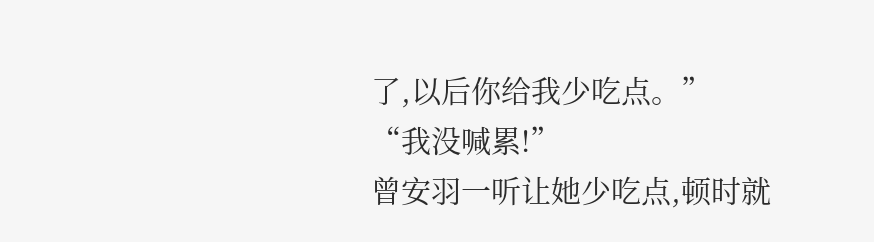了,以后你给我少吃点。”
“我没喊累!”
曾安羽一听让她少吃点,顿时就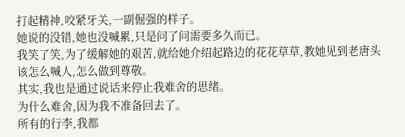打起精神,咬紧牙关,一副倔强的样子。
她说的没错,她也没喊累,只是问了问需要多久而已。
我笑了笑,为了缓解她的艰苦,就给她介绍起路边的花花草草,教她见到老唐头该怎么喊人,怎么做到尊敬。
其实,我也是通过说话来停止我难舍的思绪。
为什么难舍,因为我不准备回去了。
所有的行李,我都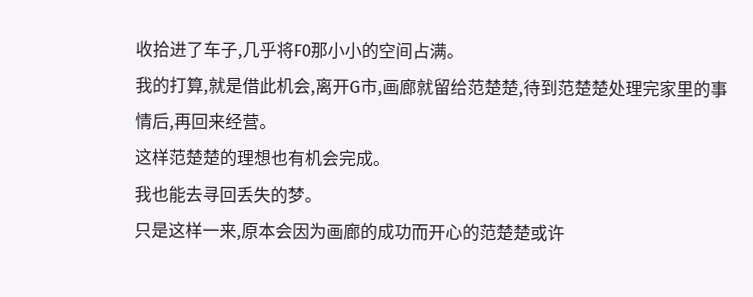收拾进了车子,几乎将F0那小小的空间占满。
我的打算,就是借此机会,离开G市,画廊就留给范楚楚,待到范楚楚处理完家里的事情后,再回来经营。
这样范楚楚的理想也有机会完成。
我也能去寻回丢失的梦。
只是这样一来,原本会因为画廊的成功而开心的范楚楚或许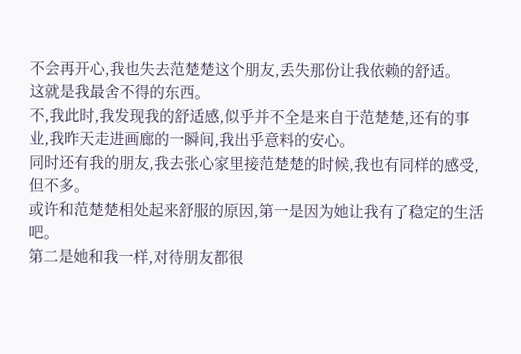不会再开心,我也失去范楚楚这个朋友,丢失那份让我依赖的舒适。
这就是我最舍不得的东西。
不,我此时,我发现我的舒适感,似乎并不全是来自于范楚楚,还有的事业,我昨天走进画廊的一瞬间,我出乎意料的安心。
同时还有我的朋友,我去张心家里接范楚楚的时候,我也有同样的感受,但不多。
或许和范楚楚相处起来舒服的原因,第一是因为她让我有了稳定的生活吧。
第二是她和我一样,对待朋友都很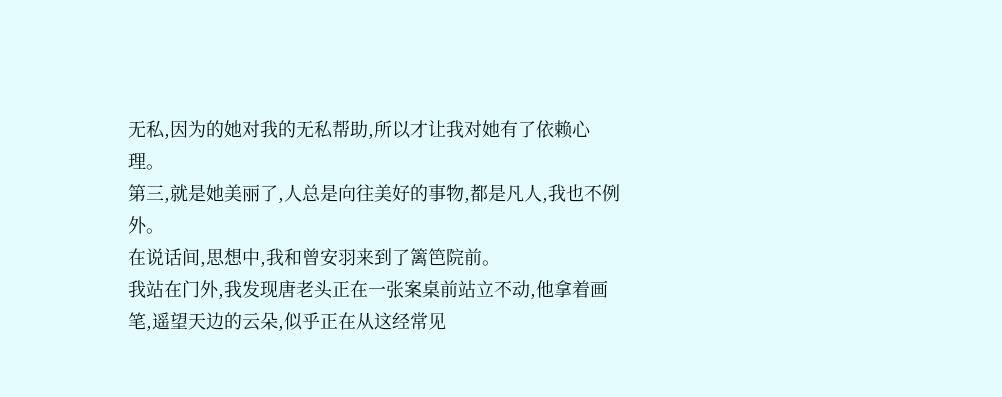无私,因为的她对我的无私帮助,所以才让我对她有了依赖心理。
第三,就是她美丽了,人总是向往美好的事物,都是凡人,我也不例外。
在说话间,思想中,我和曾安羽来到了篱笆院前。
我站在门外,我发现唐老头正在一张案桌前站立不动,他拿着画笔,遥望天边的云朵,似乎正在从这经常见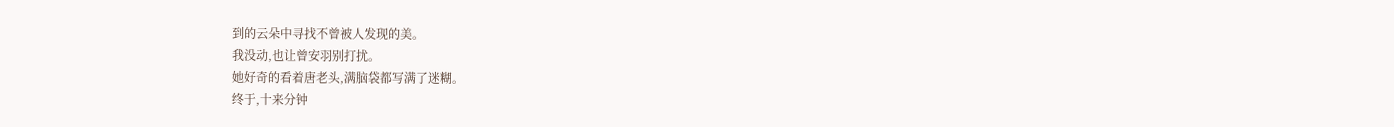到的云朵中寻找不曾被人发现的美。
我没动,也让曾安羽别打扰。
她好奇的看着唐老头,满脑袋都写满了迷糊。
终于,十来分钟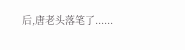后,唐老头落笔了......